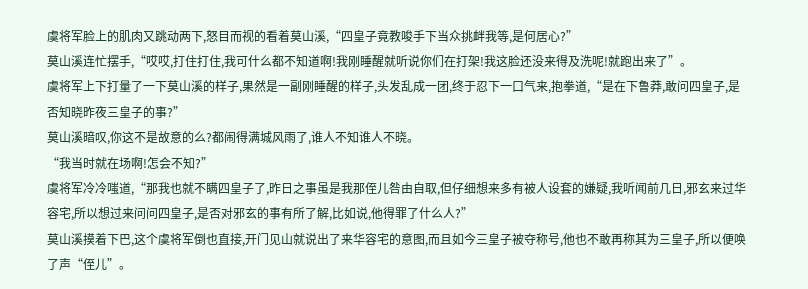虞将军脸上的肌肉又跳动两下,怒目而视的看着莫山溪,“四皇子竟教唆手下当众挑衅我等,是何居心?”
莫山溪连忙摆手,“哎哎,打住打住,我可什么都不知道啊!我刚睡醒就听说你们在打架!我这脸还没来得及洗呢!就跑出来了”。
虞将军上下打量了一下莫山溪的样子,果然是一副刚睡醒的样子,头发乱成一团,终于忍下一口气来,抱拳道,“是在下鲁莽,敢问四皇子,是否知晓昨夜三皇子的事?”
莫山溪暗叹,你这不是故意的么?都闹得满城风雨了,谁人不知谁人不晓。
“我当时就在场啊!怎会不知?”
虞将军冷冷嗤道,“那我也就不瞒四皇子了,昨日之事虽是我那侄儿咎由自取,但仔细想来多有被人设套的嫌疑,我听闻前几日,邪玄来过华容宅,所以想过来问问四皇子,是否对邪玄的事有所了解,比如说,他得罪了什么人?”
莫山溪摸着下巴,这个虞将军倒也直接,开门见山就说出了来华容宅的意图,而且如今三皇子被夺称号,他也不敢再称其为三皇子,所以便唤了声“侄儿”。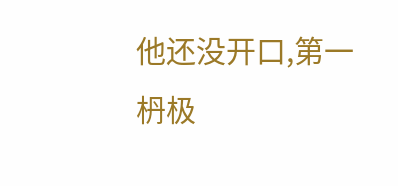他还没开口,第一枬极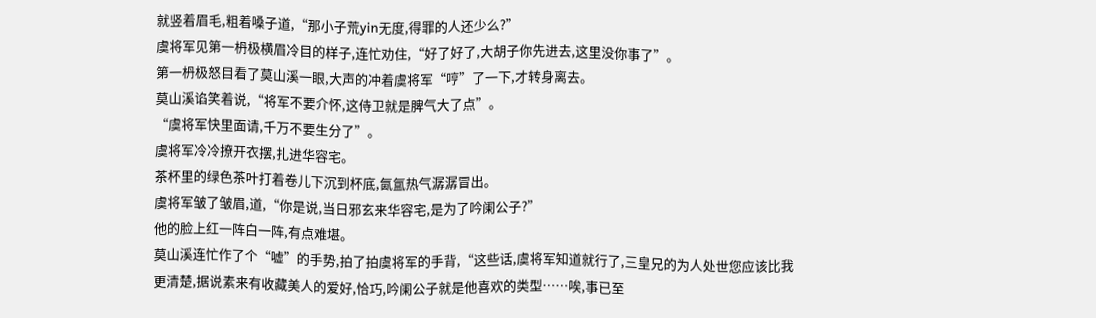就竖着眉毛,粗着嗓子道,“那小子荒yin无度,得罪的人还少么?”
虞将军见第一枬极横眉冷目的样子,连忙劝住,“好了好了,大胡子你先进去,这里没你事了”。
第一枬极怒目看了莫山溪一眼,大声的冲着虞将军“哼”了一下,才转身离去。
莫山溪谄笑着说,“将军不要介怀,这侍卫就是脾气大了点”。
“虞将军快里面请,千万不要生分了”。
虞将军冷冷撩开衣摆,扎进华容宅。
茶杯里的绿色茶叶打着卷儿下沉到杯底,氤氲热气潺潺冒出。
虞将军皱了皱眉,道,“你是说,当日邪玄来华容宅,是为了吟阑公子?”
他的脸上红一阵白一阵,有点难堪。
莫山溪连忙作了个“嘘”的手势,拍了拍虞将军的手背,“这些话,虞将军知道就行了,三皇兄的为人处世您应该比我更清楚,据说素来有收藏美人的爱好,恰巧,吟阑公子就是他喜欢的类型……唉,事已至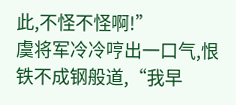此,不怪不怪啊!”
虞将军冷冷哼出一口气,恨铁不成钢般道,“我早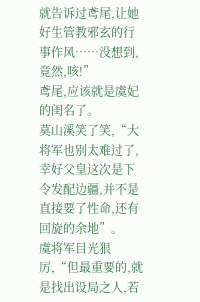就告诉过鸢尾,让她好生管教邪玄的行事作风……没想到,竟然,咳!”
鸢尾,应该就是虞妃的闺名了。
莫山溪笑了笑,“大将军也别太难过了,幸好父皇这次是下令发配边疆,并不是直接要了性命,还有回旋的余地”。
虞将军目光狠厉,“但最重要的,就是找出设局之人,若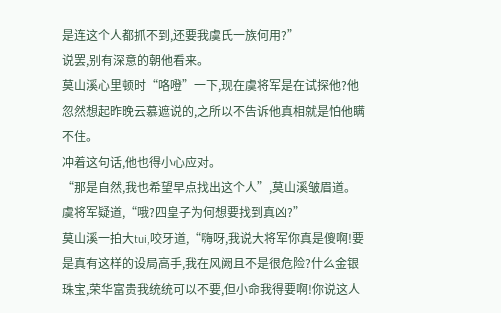是连这个人都抓不到,还要我虞氏一族何用?”
说罢,别有深意的朝他看来。
莫山溪心里顿时“咯噔”一下,现在虞将军是在试探他?他忽然想起昨晚云慕遮说的,之所以不告诉他真相就是怕他瞒不住。
冲着这句话,他也得小心应对。
“那是自然,我也希望早点找出这个人”,莫山溪皱眉道。
虞将军疑道,“哦?四皇子为何想要找到真凶?”
莫山溪一拍大tui,咬牙道,“嗨呀,我说大将军你真是傻啊!要是真有这样的设局高手,我在风阙且不是很危险?什么金银珠宝,荣华富贵我统统可以不要,但小命我得要啊!你说这人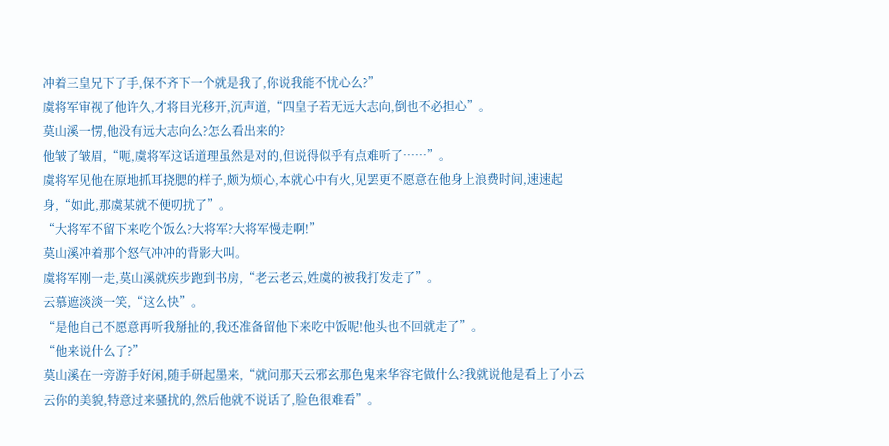冲着三皇兄下了手,保不齐下一个就是我了,你说我能不忧心么?”
虞将军审视了他许久,才将目光移开,沉声道,“四皇子若无远大志向,倒也不必担心”。
莫山溪一愣,他没有远大志向么?怎么看出来的?
他皱了皱眉,“呃,虞将军这话道理虽然是对的,但说得似乎有点难听了……”。
虞将军见他在原地抓耳挠腮的样子,颇为烦心,本就心中有火,见罢更不愿意在他身上浪费时间,速速起身,“如此,那虞某就不便叨扰了”。
“大将军不留下来吃个饭么?大将军?大将军慢走啊!”
莫山溪冲着那个怒气冲冲的背影大叫。
虞将军刚一走,莫山溪就疾步跑到书房,“老云老云,姓虞的被我打发走了”。
云慕遮淡淡一笑,“这么快”。
“是他自己不愿意再听我掰扯的,我还准备留他下来吃中饭呢!他头也不回就走了”。
“他来说什么了?”
莫山溪在一旁游手好闲,随手研起墨来,“就问那天云邪玄那色鬼来华容宅做什么?我就说他是看上了小云云你的美貌,特意过来骚扰的,然后他就不说话了,脸色很难看”。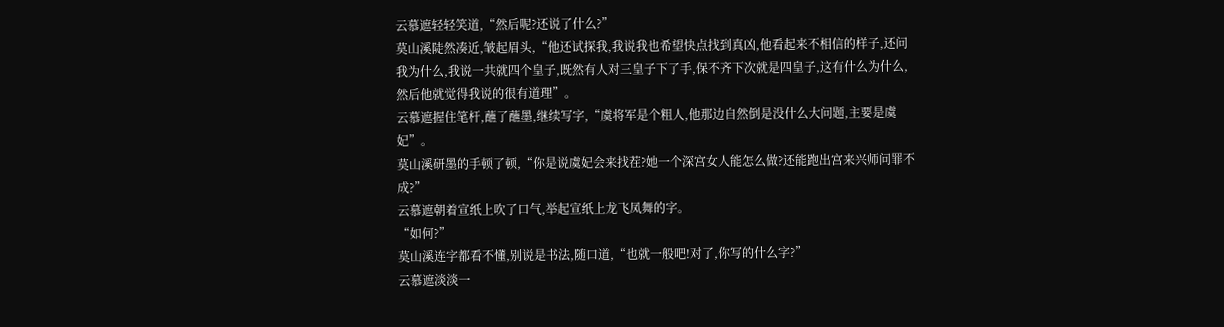云慕遮轻轻笑道,“然后呢?还说了什么?”
莫山溪陡然凑近,皱起眉头,“他还试探我,我说我也希望快点找到真凶,他看起来不相信的样子,还问我为什么,我说一共就四个皇子,既然有人对三皇子下了手,保不齐下次就是四皇子,这有什么为什么,然后他就觉得我说的很有道理”。
云慕遮握住笔杆,蘸了蘸墨,继续写字,“虞将军是个粗人,他那边自然倒是没什么大问题,主要是虞妃”。
莫山溪研墨的手顿了顿,“你是说虞妃会来找茬?她一个深宫女人能怎么做?还能跑出宫来兴师问罪不成?”
云慕遮朝着宣纸上吹了口气,举起宣纸上龙飞凤舞的字。
“如何?”
莫山溪连字都看不懂,别说是书法,随口道,“也就一般吧!对了,你写的什么字?”
云慕遮淡淡一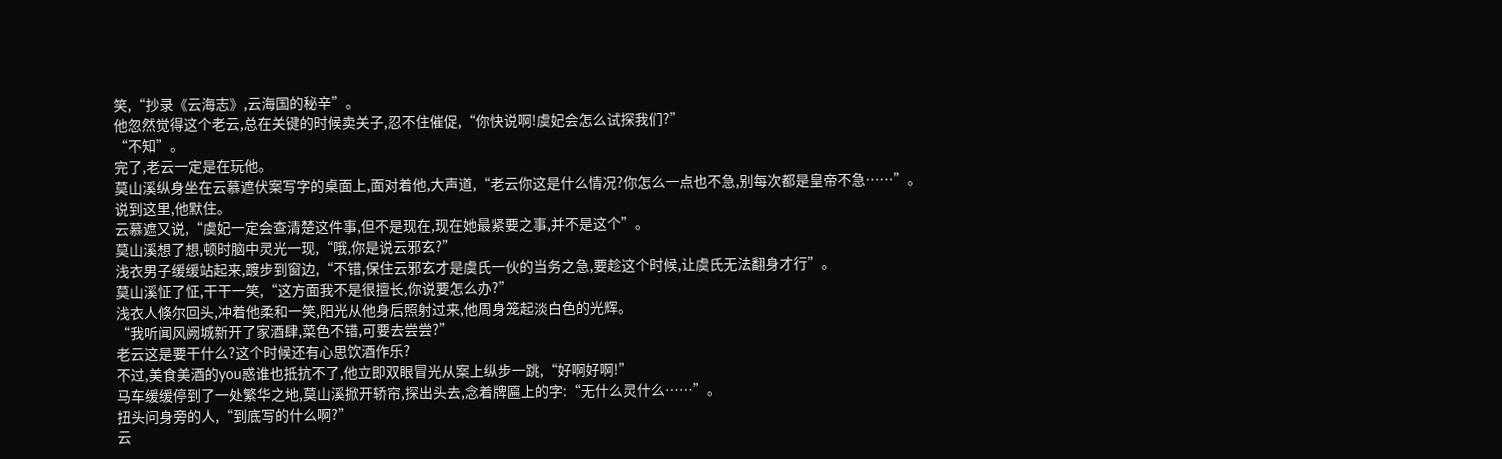笑,“抄录《云海志》,云海国的秘辛”。
他忽然觉得这个老云,总在关键的时候卖关子,忍不住催促,“你快说啊!虞妃会怎么试探我们?”
“不知”。
完了,老云一定是在玩他。
莫山溪纵身坐在云慕遮伏案写字的桌面上,面对着他,大声道,“老云你这是什么情况?你怎么一点也不急,别每次都是皇帝不急……”。
说到这里,他默住。
云慕遮又说,“虞妃一定会查清楚这件事,但不是现在,现在她最紧要之事,并不是这个”。
莫山溪想了想,顿时脑中灵光一现,“哦,你是说云邪玄?”
浅衣男子缓缓站起来,踱步到窗边,“不错,保住云邪玄才是虞氏一伙的当务之急,要趁这个时候,让虞氏无法翻身才行”。
莫山溪怔了怔,干干一笑,“这方面我不是很擅长,你说要怎么办?”
浅衣人倏尔回头,冲着他柔和一笑,阳光从他身后照射过来,他周身笼起淡白色的光辉。
“我听闻风阙城新开了家酒肆,菜色不错,可要去尝尝?”
老云这是要干什么?这个时候还有心思饮酒作乐?
不过,美食美酒的you惑谁也抵抗不了,他立即双眼冒光从案上纵步一跳,“好啊好啊!”
马车缓缓停到了一处繁华之地,莫山溪掀开轿帘,探出头去,念着牌匾上的字:“无什么灵什么……”。
扭头问身旁的人,“到底写的什么啊?”
云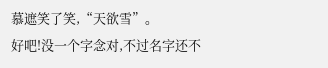慕遮笑了笑,“天欲雪”。
好吧!没一个字念对,不过名字还不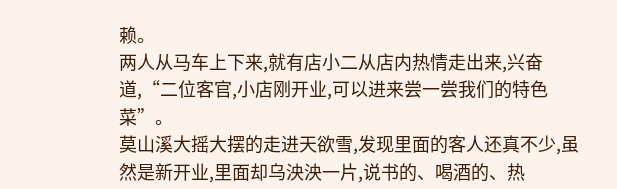赖。
两人从马车上下来,就有店小二从店内热情走出来,兴奋道,“二位客官,小店刚开业,可以进来尝一尝我们的特色菜”。
莫山溪大摇大摆的走进天欲雪,发现里面的客人还真不少,虽然是新开业,里面却乌泱泱一片,说书的、喝酒的、热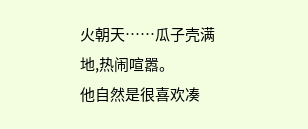火朝天……瓜子壳满地,热闹喧嚣。
他自然是很喜欢凑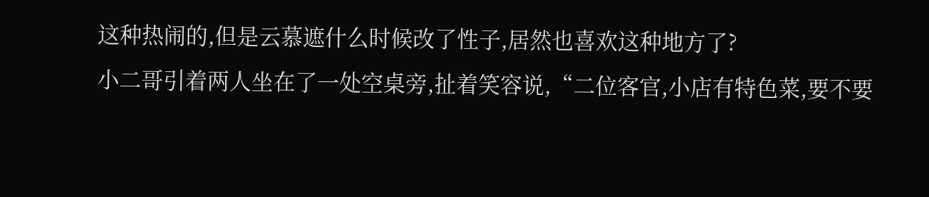这种热闹的,但是云慕遮什么时候改了性子,居然也喜欢这种地方了?
小二哥引着两人坐在了一处空桌旁,扯着笑容说,“二位客官,小店有特色菜,要不要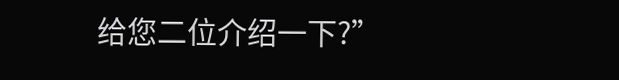给您二位介绍一下?”